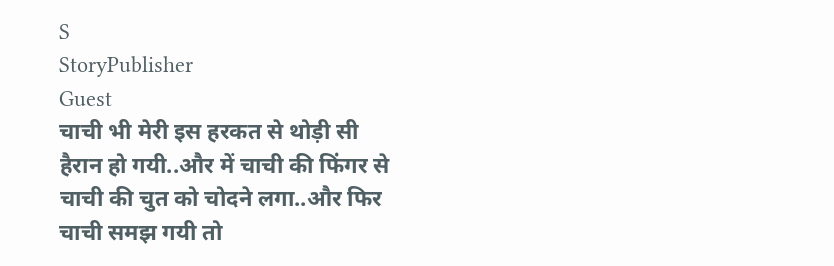S
StoryPublisher
Guest
चाची भी मेरी इस हरकत से थोड़ी सी हैरान हो गयी..और में चाची की फिंगर से चाची की चुत को चोदने लगा..और फिर चाची समझ गयी तो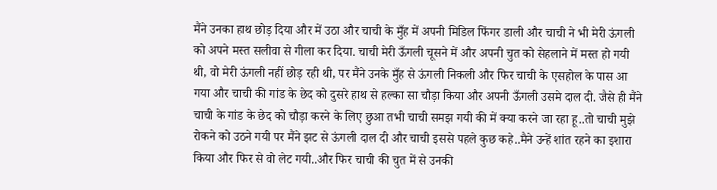मैंने उनका हाथ छोड़ दिया और में उठा और चाची के मुँह में अपनी मिडिल फिंगर डाली और चाची ने भी मेरी ऊंगली को अपने मस्त सलीवा से गीला कर दिया. चाची मेरी ऊँगली चूसने में और अपनी चुत को सेहलाने में मस्त हो गयी थी, वो मेरी ऊंगली नहीं छोड़ रही थी, पर मैंने उनके मुँह से ऊंगली निकली और फिर चाची के एसहोल के पास आ गया और चाची की गांड के छेद को दुसरे हाथ से हल्का सा चौड़ा किया और अपनी ऊँगली उसमे दाल दी. जैसे ही मैंने चाची के गांड के छेद को चौड़ा करने के लिए छुआ तभी चाची समझ गयी की में क्या करने जा रहा हू..तो चाची मुझे रोकने को उठने गयी पर मैंने झट से ऊंगली दाल दी और चाची इससे पहले कुछ कहे..मैने उन्हें शांत रहने का इशारा किया और फिर से वो लेट गयी..और फिर चाची की चुत में से उनकी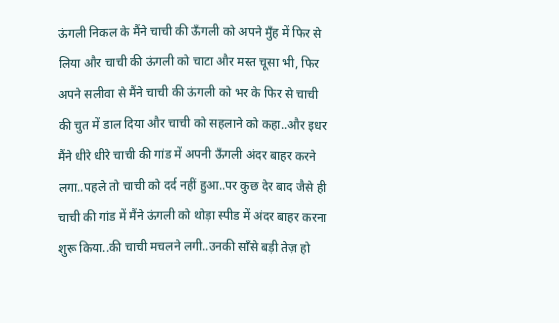ऊंगली निकल के मैंने चाची की ऊँगली को अपने मुँह में फिर से लिया और चाची की ऊंगली को चाटा और मस्त चूसा भी, फिर अपने सलीवा से मैंने चाची की ऊंगली को भर के फिर से चाची की चुत में डाल दिया और चाची को सहलाने को कहा..और इधर मैंने धीरे धीरे चाची की गांड में अपनी ऊँगली अंदर बाहर करने लगा..पहले तो चाची को दर्द नहीं हुआ..पर कुछ देर बाद जैसे ही चाची की गांड में मैंने ऊंगली को थोड़ा स्पीड में अंदर बाहर करना शुरू किया..की चाची मचलने लगी..उनकी साँसे बड़ी तेज़ हो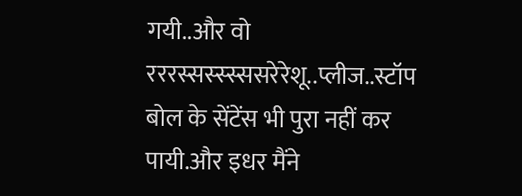गयी..और वो रररस्सस्स्स्ससरेरेशू..प्लीज..स्टॉप बोल के सेंटेंस भी पुरा नहीं कर पायी.और इधर मैंने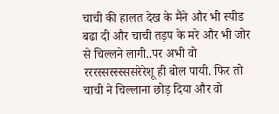चाची की हालत देख के मैंने और भी स्पीड बढा दी और चाची तड़प के मरे और भी जोर से चिल्लने लागी..पर अभी वो रररस्सस्स्स्ससरेरेशू ही बोल पायी. फिर तो चाची ने चिल्लाना छोड़ दिया और वो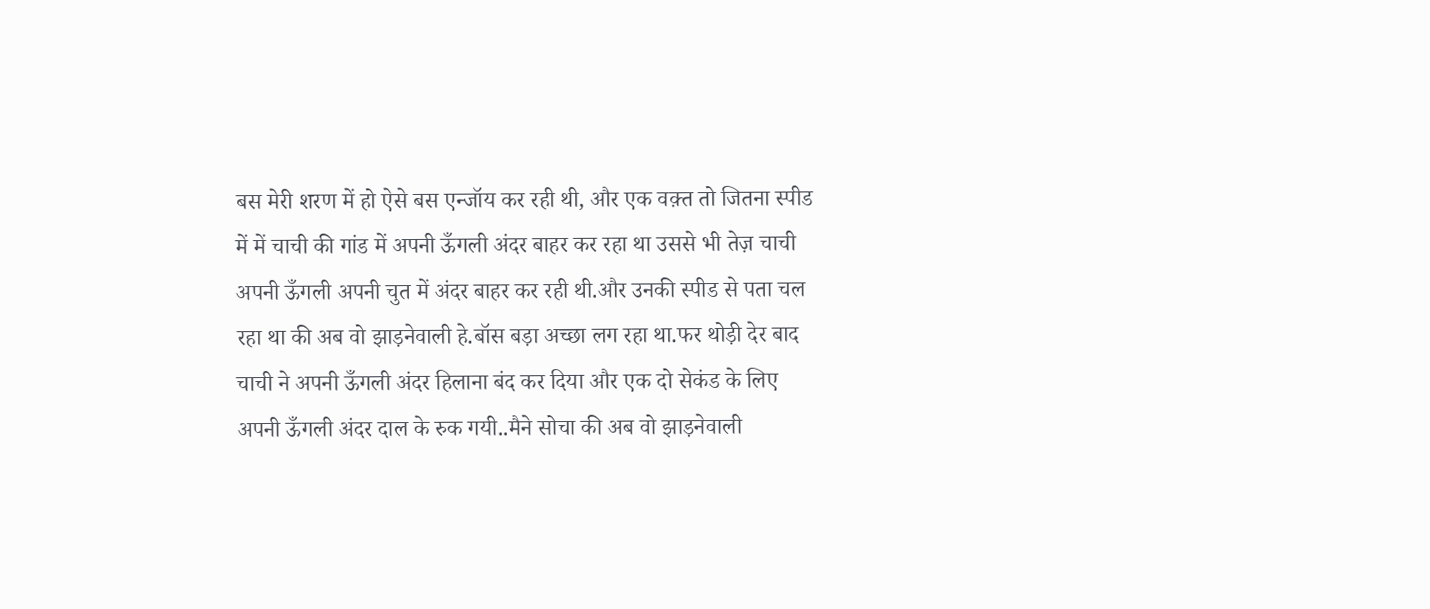बस मेरी शरण में हो ऐसे बस एन्जॉय कर रही थी, और एक वक़्त तो जितना स्पीड में में चाची की गांड में अपनी ऊँगली अंदर बाहर कर रहा था उससे भी तेज़ चाची अपनी ऊँगली अपनी चुत में अंदर बाहर कर रही थी.और उनकी स्पीड से पता चल रहा था की अब वो झाड़नेवाली हे.बॉस बड़ा अच्छा लग रहा था.फर थोड़ी देर बाद चाची ने अपनी ऊँगली अंदर हिलाना बंद कर दिया और एक दो सेकंड के लिए अपनी ऊँगली अंदर दाल के रुक गयी..मैने सोचा की अब वो झाड़नेवाली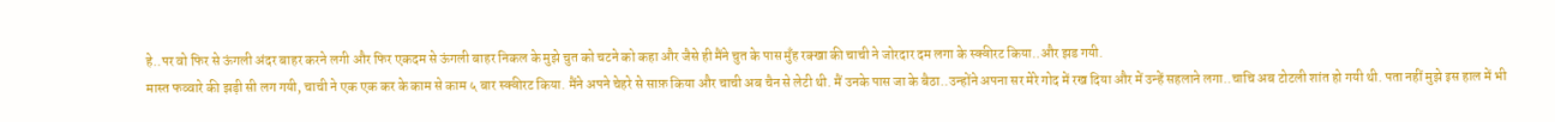हे..पर वो फिर से ऊंगली अंदर बाहर करने लगी और फिर एकदम से ऊंगली बाहर निकल के मुझे चुत को चटने को कहा और जैसे ही मैंने चुत के पास मुँह रक्खा की चाची ने जोरदार दम लगा के स्क्वीरट किया..और झड गयी.
मास्त फव्वारे की झड़ी सी लग गयी, चाची ने एक एक कर के काम से काम ५ बार स्क्वीरट किया. मैंने अपने चेहरे से साफ़ किया और चाची अब चैन से लेटी थी. मैं उनके पास जा के बैठा..उन्होंने अपना सर मेरे गोद में रख दिया और में उन्हें सहलाने लगा..चाचि अब टोटली शांत हो गयी थी. पता नहीं मुझे इस हाल में भी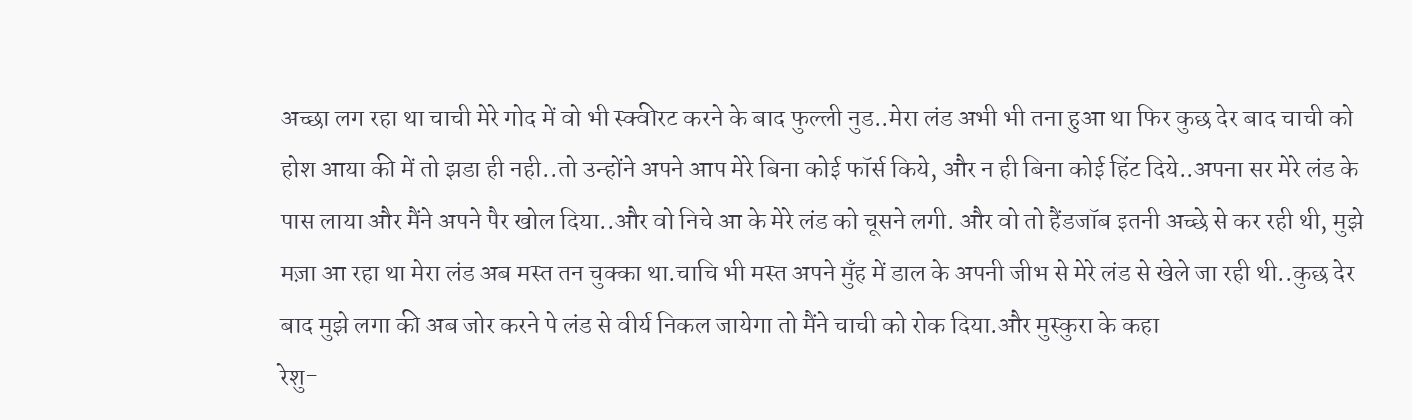अच्छा लग रहा था चाची मेरे गोद में वो भी स्क्वीरट करने के बाद फुल्ली नुड..मेरा लंड अभी भी तना हुआ था फिर कुछ देर बाद चाची को होश आया की में तो झडा ही नही..तो उन्होंने अपने आप मेरे बिना कोई फॉर्स किये, और न ही बिना कोई हिंट दिये..अपना सर मेरे लंड के पास लाया और मैंने अपने पैर खोल दिया..और वो निचे आ के मेरे लंड को चूसने लगी. और वो तो हैंडजॉब इतनी अच्छे से कर रही थी, मुझे मज़ा आ रहा था मेरा लंड अब मस्त तन चुक्का था.चाचि भी मस्त अपने मुँह में डाल के अपनी जीभ से मेरे लंड से खेले जा रही थी..कुछ देर बाद मुझे लगा की अब जोर करने पे लंड से वीर्य निकल जायेगा तो मैंने चाची को रोक दिया.और मुस्कुरा के कहा
रेशु-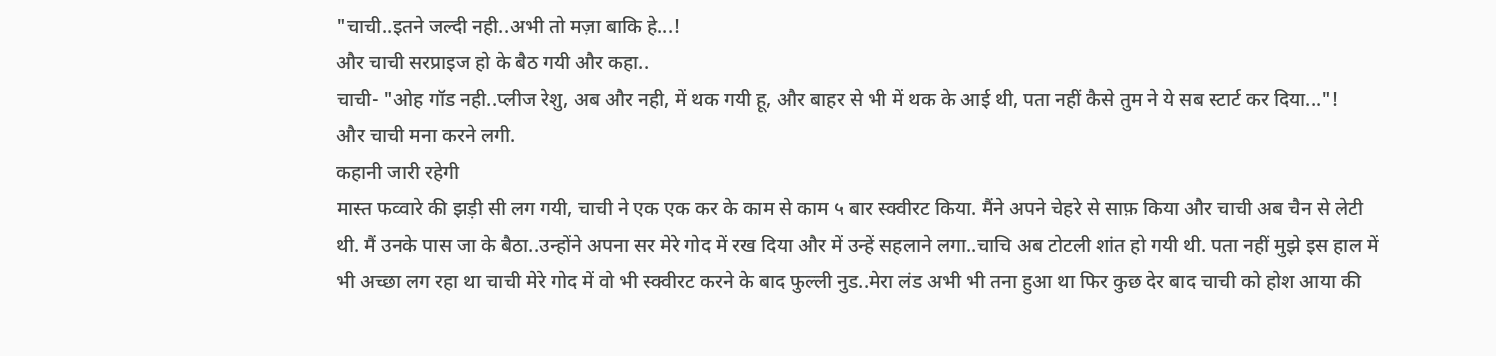"चाची..इतने जल्दी नही..अभी तो मज़ा बाकि हे...!
और चाची सरप्राइज हो के बैठ गयी और कहा..
चाची- "ओह गॉड नही..प्लीज रेशु, अब और नही, में थक गयी हू, और बाहर से भी में थक के आई थी, पता नहीं कैसे तुम ने ये सब स्टार्ट कर दिया..."!
और चाची मना करने लगी.
कहानी जारी रहेगी
मास्त फव्वारे की झड़ी सी लग गयी, चाची ने एक एक कर के काम से काम ५ बार स्क्वीरट किया. मैंने अपने चेहरे से साफ़ किया और चाची अब चैन से लेटी थी. मैं उनके पास जा के बैठा..उन्होंने अपना सर मेरे गोद में रख दिया और में उन्हें सहलाने लगा..चाचि अब टोटली शांत हो गयी थी. पता नहीं मुझे इस हाल में भी अच्छा लग रहा था चाची मेरे गोद में वो भी स्क्वीरट करने के बाद फुल्ली नुड..मेरा लंड अभी भी तना हुआ था फिर कुछ देर बाद चाची को होश आया की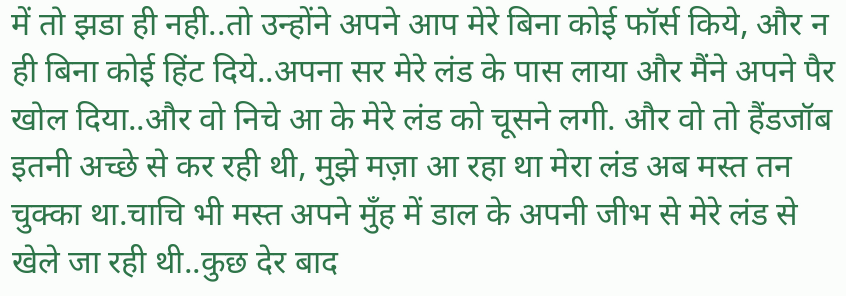में तो झडा ही नही..तो उन्होंने अपने आप मेरे बिना कोई फॉर्स किये, और न ही बिना कोई हिंट दिये..अपना सर मेरे लंड के पास लाया और मैंने अपने पैर खोल दिया..और वो निचे आ के मेरे लंड को चूसने लगी. और वो तो हैंडजॉब इतनी अच्छे से कर रही थी, मुझे मज़ा आ रहा था मेरा लंड अब मस्त तन चुक्का था.चाचि भी मस्त अपने मुँह में डाल के अपनी जीभ से मेरे लंड से खेले जा रही थी..कुछ देर बाद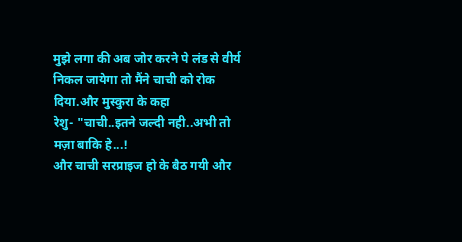मुझे लगा की अब जोर करने पे लंड से वीर्य निकल जायेगा तो मैंने चाची को रोक दिया.और मुस्कुरा के कहा
रेशु- "चाची..इतने जल्दी नही..अभी तो मज़ा बाकि हे...!
और चाची सरप्राइज हो के बैठ गयी और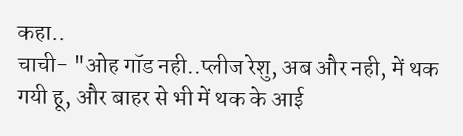कहा..
चाची- "ओह गॉड नही..प्लीज रेशु, अब और नही, में थक गयी हू, और बाहर से भी में थक के आई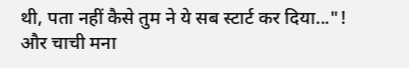थी, पता नहीं कैसे तुम ने ये सब स्टार्ट कर दिया..."!
और चाची मना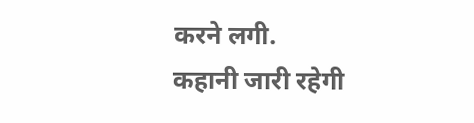करने लगी.
कहानी जारी रहेगी